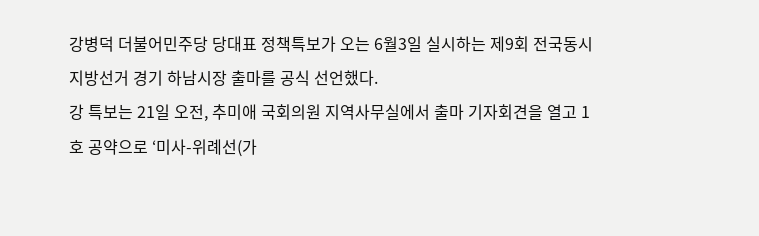강병덕 더불어민주당 당대표 정책특보가 오는 6월3일 실시하는 제9회 전국동시지방선거 경기 하남시장 출마를 공식 선언했다.
강 특보는 21일 오전, 추미애 국회의원 지역사무실에서 출마 기자회견을 열고 1호 공약으로 ‘미사-위례선(가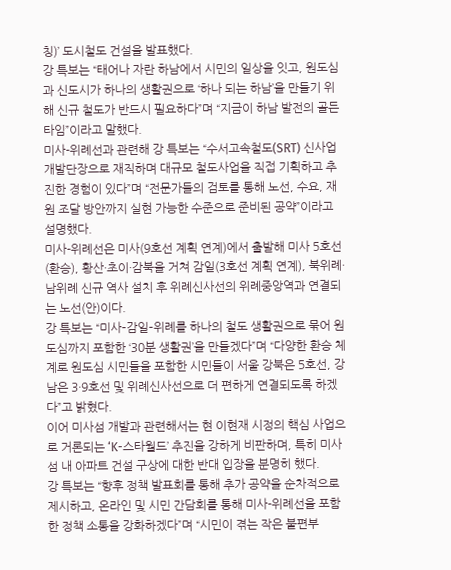칭)’ 도시철도 건설을 발표했다.
강 특보는 “태어나 자란 하남에서 시민의 일상을 잇고, 원도심과 신도시가 하나의 생활권으로 ‘하나 되는 하남’을 만들기 위해 신규 철도가 반드시 필요하다”며 “지금이 하남 발전의 골든타임”이라고 말했다.
미사-위례선과 관련해 강 특보는 “수서고속철도(SRT) 신사업개발단장으로 재직하며 대규모 철도사업을 직접 기획하고 추진한 경험이 있다”며 “전문가들의 검토를 통해 노선, 수요, 재원 조달 방안까지 실현 가능한 수준으로 준비된 공약”이라고 설명했다.
미사-위례선은 미사(9호선 계획 연계)에서 출발해 미사 5호선(환승), 황산·초이·감북을 거쳐 감일(3호선 계획 연계), 북위례·남위례 신규 역사 설치 후 위례신사선의 위례중앙역과 연결되는 노선(안)이다.
강 특보는 “미사–감일–위례를 하나의 철도 생활권으로 묶어 원도심까지 포함한 ‘30분 생활권’을 만들겠다”며 “다양한 환승 체계로 원도심 시민들을 포함한 시민들이 서울 강북은 5호선, 강남은 3·9호선 및 위례신사선으로 더 편하게 연결되도록 하겠다”고 밝혔다.
이어 미사섬 개발과 관련해서는 현 이현재 시정의 핵심 사업으로 거론되는 ‘K-스타월드’ 추진을 강하게 비판하며, 특히 미사섬 내 아파트 건설 구상에 대한 반대 입장을 분명히 했다.
강 특보는 “향후 정책 발표회를 통해 추가 공약을 순차적으로 제시하고, 온라인 및 시민 간담회를 통해 미사-위례선을 포함한 정책 소통을 강화하겠다”며 “시민이 겪는 작은 불편부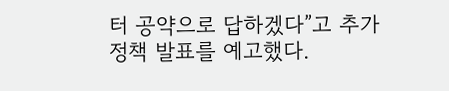터 공약으로 답하겠다”고 추가 정책 발표를 예고했다.